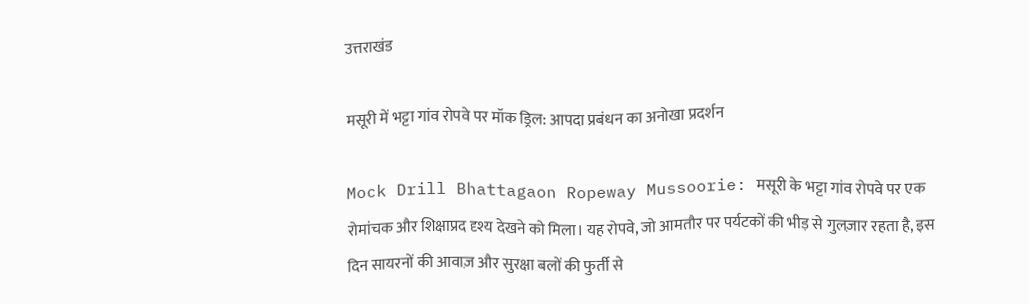उत्तराखंड

मसूरी में भट्टा गांव रोपवे पर मॉक ड्रिल: आपदा प्रबंधन का अनोखा प्रदर्शन

Mock Drill Bhattagaon Ropeway Mussoorie: मसूरी के भट्टा गांव रोपवे पर एक रोमांचक और शिक्षाप्रद दृश्य देखने को मिला। यह रोपवे, जो आमतौर पर पर्यटकों की भीड़ से गुलज़ार रहता है, इस दिन सायरनों की आवाज़ और सुरक्षा बलों की फुर्ती से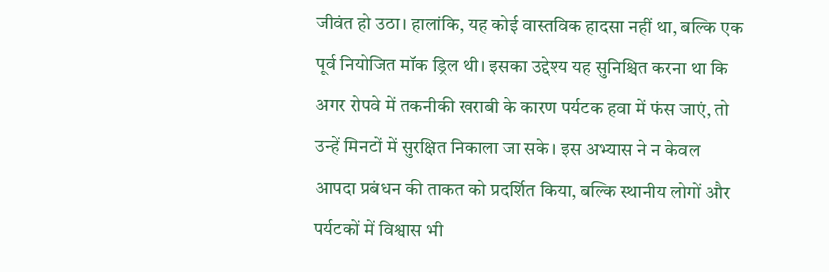जीवंत हो उठा। हालांकि, यह कोई वास्तविक हादसा नहीं था, बल्कि एक पूर्व नियोजित मॉक ड्रिल थी। इसका उद्देश्य यह सुनिश्चित करना था कि अगर रोपवे में तकनीकी खराबी के कारण पर्यटक हवा में फंस जाएं, तो उन्हें मिनटों में सुरक्षित निकाला जा सके। इस अभ्यास ने न केवल आपदा प्रबंधन की ताकत को प्रदर्शित किया, बल्कि स्थानीय लोगों और पर्यटकों में विश्वास भी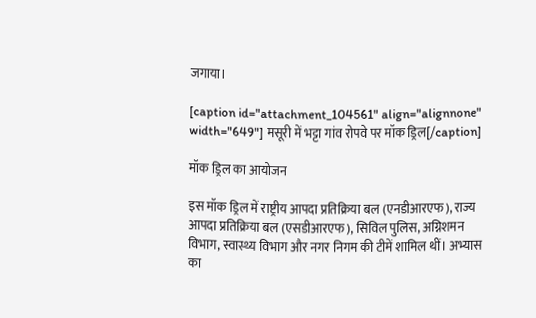जगाया।

[caption id="attachment_104561" align="alignnone" width="649"] मसूरी में भट्टा गांव रोपवे पर मॉक ड्रिल[/caption]

मॉक ड्रिल का आयोजन

इस मॉक ड्रिल में राष्ट्रीय आपदा प्रतिक्रिया बल (एनडीआरएफ), राज्य आपदा प्रतिक्रिया बल (एसडीआरएफ), सिविल पुलिस, अग्निशमन विभाग, स्वास्थ्य विभाग और नगर निगम की टीमें शामिल थीं। अभ्यास का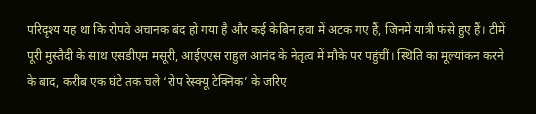परिदृश्य यह था कि रोपवे अचानक बंद हो गया है और कई केबिन हवा में अटक गए हैं, जिनमें यात्री फंसे हुए हैं। टीमें पूरी मुस्तैदी के साथ एसडीएम मसूरी, आईएएस राहुल आनंद के नेतृत्व में मौके पर पहुंचीं। स्थिति का मूल्यांकन करने के बाद, करीब एक घंटे तक चले ‘रोप रेस्क्यू टेक्निक’ के जरिए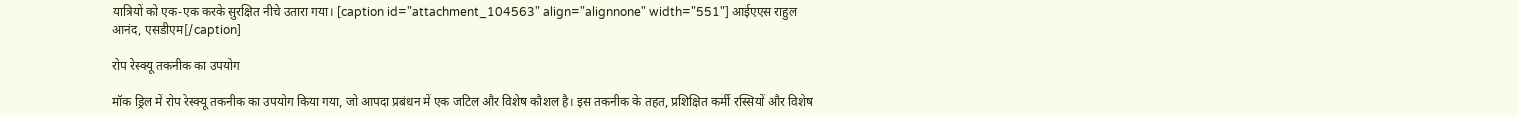यात्रियों को एक-एक करके सुरक्षित नीचे उतारा गया। [caption id="attachment_104563" align="alignnone" width="551"] आईएएस राहुल आनंद, एसडीएम[/caption]

रोप रेस्क्यू तकनीक का उपयोग

मॉक ड्रिल में रोप रेस्क्यू तकनीक का उपयोग किया गया, जो आपदा प्रबंधन में एक जटिल और विशेष कौशल है। इस तकनीक के तहत, प्रशिक्षित कर्मी रस्सियों और विशेष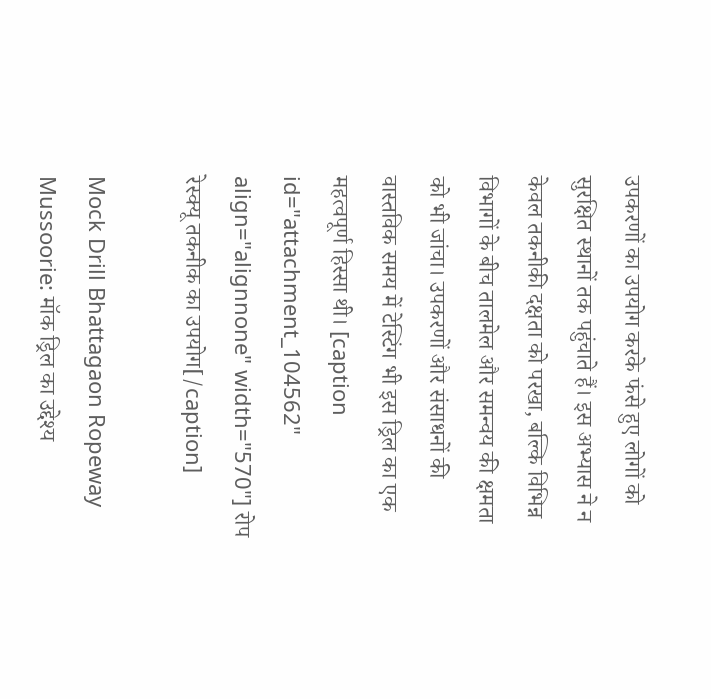उपकरणों का उपयोग करके फंसे हुए लोगों को सुरक्षित स्थानों तक पहुंचाते हैं। इस अभ्यास ने न केवल तकनीकी दक्षता को परखा, बल्कि विभिन्न विभागों के बीच तालमेल और समन्वय की क्षमता को भी जांचा। उपकरणों और संसाधनों की वास्तविक समय में टेस्टिंग भी इस ड्रिल का एक महत्वपूर्ण हिस्सा थी। [caption id="attachment_104562" align="alignnone" width="570"] रोप रेस्क्यू तकनीक का उपयोग[/caption]

Mock Drill Bhattagaon Ropeway Mussoorie: मॉक ड्रिल का उद्देश्य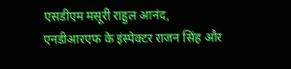एसडीएम मसूरी राहुल आनंद, एनडीआरएफ के इंस्पेक्टर राजन सिंह और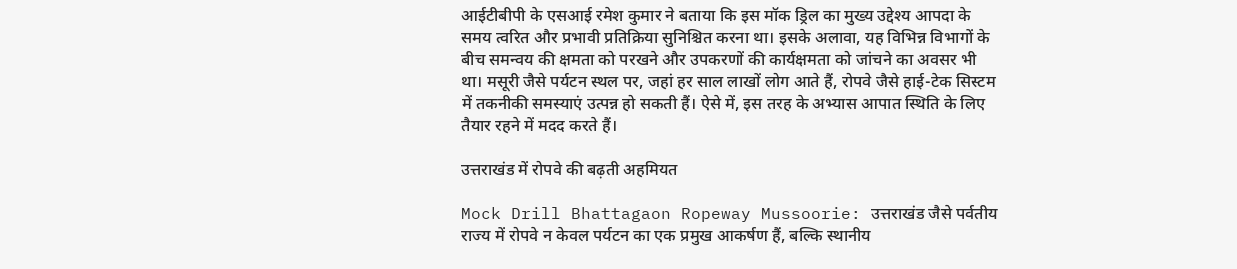आईटीबीपी के एसआई रमेश कुमार ने बताया कि इस मॉक ड्रिल का मुख्य उद्देश्य आपदा के समय त्वरित और प्रभावी प्रतिक्रिया सुनिश्चित करना था। इसके अलावा, यह विभिन्न विभागों के बीच समन्वय की क्षमता को परखने और उपकरणों की कार्यक्षमता को जांचने का अवसर भी था। मसूरी जैसे पर्यटन स्थल पर, जहां हर साल लाखों लोग आते हैं, रोपवे जैसे हाई-टेक सिस्टम में तकनीकी समस्याएं उत्पन्न हो सकती हैं। ऐसे में, इस तरह के अभ्यास आपात स्थिति के लिए तैयार रहने में मदद करते हैं।

उत्तराखंड में रोपवे की बढ़ती अहमियत

Mock Drill Bhattagaon Ropeway Mussoorie: उत्तराखंड जैसे पर्वतीय राज्य में रोपवे न केवल पर्यटन का एक प्रमुख आकर्षण हैं, बल्कि स्थानीय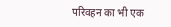परिवहन का भी एक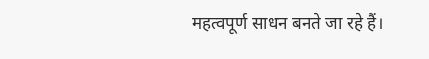महत्वपूर्ण साधन बनते जा रहे हैं।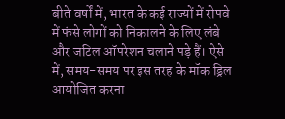बीते वर्षों में, भारत के कई राज्यों में रोपवे में फंसे लोगों को निकालने के लिए लंबे और जटिल ऑपरेशन चलाने पड़े हैं। ऐसे में, समय-समय पर इस तरह के मॉक ड्रिल आयोजित करना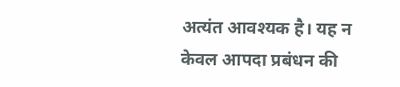अत्यंत आवश्यक है। यह न केवल आपदा प्रबंधन की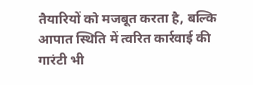तैयारियों को मजबूत करता है, बल्कि आपात स्थिति में त्वरित कार्रवाई की गारंटी भी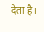देता है।